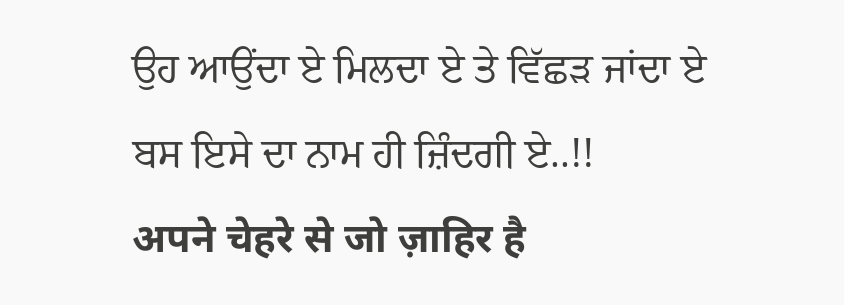ਉਹ ਆਉਂਦਾ ਏ ਮਿਲਦਾ ਏ ਤੇ ਵਿੱਛੜ ਜਾਂਦਾ ਏ
ਬਸ ਇਸੇ ਦਾ ਨਾਮ ਹੀ ਜ਼ਿੰਦਗੀ ਏ..!!
अपने चेहरे से जो ज़ाहिर है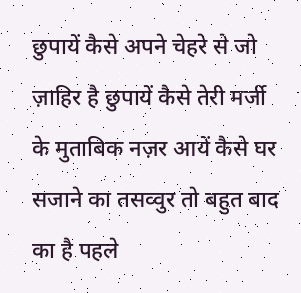छुपायें कैसे अपने चेहरे से जो ज़ाहिर है छुपायें कैसे तेरी मर्जी के मुताबिक नज़र आयें कैसे घर सजाने का तसव्वुर तो बहुत बाद का है पहले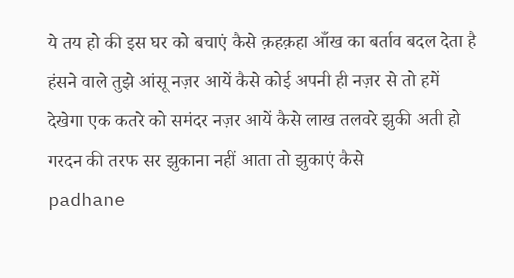ये तय हो की इस घर को बचाएं कैसे क़हक़हा आँख का बर्ताव बदल देता है हंसने वाले तुझे आंसू नज़र आयें कैसे कोई अपनी ही नज़र से तो हमें देखेगा एक कतरे को समंदर नज़र आयें कैसे लाख तलवरे झुकी अती हो गरदन की तरफ सर झुकाना नहीं आता तो झुकाएं कैसे
padhane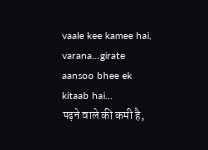vaale kee kamee hai,
varana…girate aansoo bhee ek kitaab hai…
पढ़ने वाले की कमी है,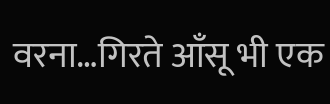वरना…गिरते आँसू भी एक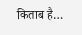किताब है…